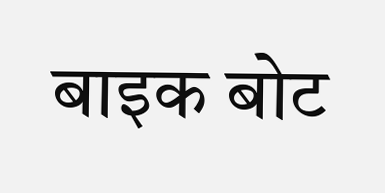बाइक बोट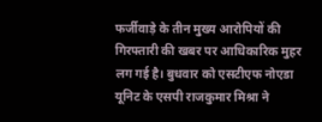फर्जीवाड़े के तीन मुख्य आरोपियों की गिरफ्तारी की खबर पर आधिकारिक मुहर लग गई है। बुधवार को एसटीएफ नोएडा यूनिट के एसपी राजकुमार मिश्रा ने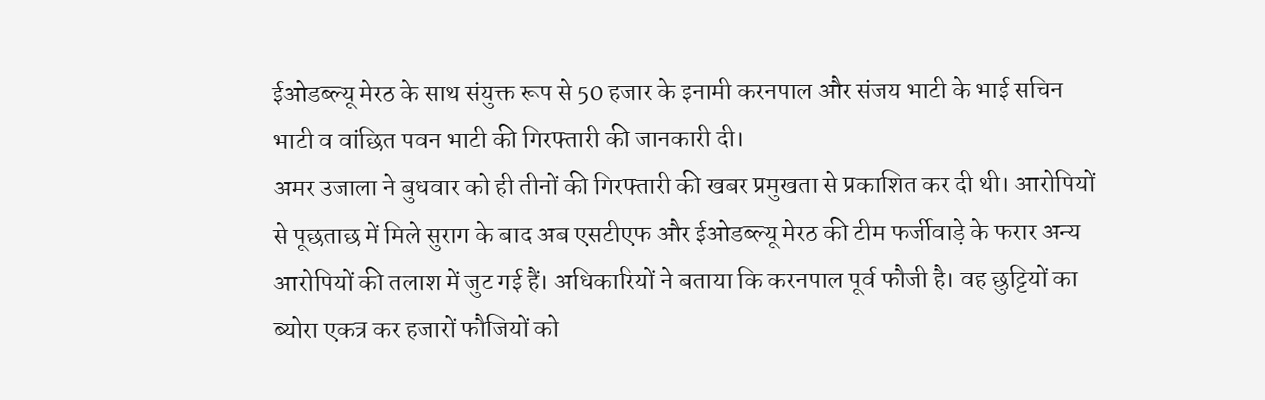ईओडब्ल्यू मेरठ के साथ संयुक्त रूप से 50 हजार के इनामी करनपाल और संजय भाटी के भाई सचिन भाटी व वांछित पवन भाटी की गिरफ्तारी की जानकारी दी।
अमर उजाला ने बुधवार को ही तीनों की गिरफ्तारी की खबर प्रमुखता से प्रकाशित कर दी थी। आरोपियों से पूछताछ में मिले सुराग के बाद अब एसटीएफ और ईओडब्ल्यू मेरठ की टीम फर्जीवाड़े के फरार अन्य आरोपियों की तलाश में जुट गई हैं। अधिकारियों ने बताया कि करनपाल पूर्व फौजी है। वह छुट्टियों का ब्योरा एकत्र कर हजारों फौजियों को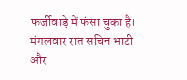फर्जीवाड़े में फंसा चुका है।
मंगलवार रात सचिन भाटी और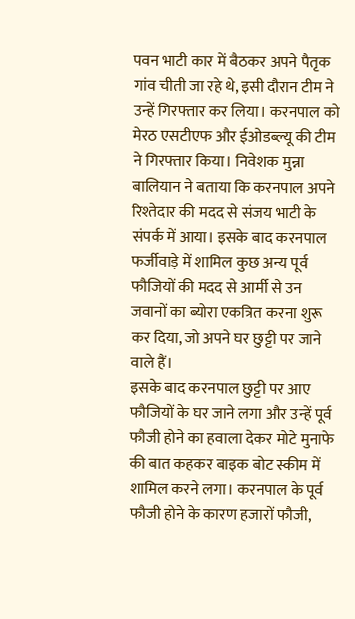पवन भाटी कार में बैठकर अपने पैतृक गांव चीती जा रहे थे, इसी दौरान टीम ने उन्हें गिरफ्तार कर लिया। करनपाल को मेरठ एसटीएफ और ईओडब्ल्यू की टीम ने गिरफ्तार किया। निवेशक मुन्ना बालियान ने बताया कि करनपाल अपने रिश्तेदार की मदद से संजय भाटी के संपर्क में आया। इसके बाद करनपाल फर्जीवाड़े में शामिल कुछ अन्य पूर्व फौजियों की मदद से आर्मी से उन जवानों का ब्योरा एकत्रित करना शुरू कर दिया, जो अपने घर छुट्टी पर जाने वाले हैं।
इसके बाद करनपाल छुट्टी पर आए फौजियों के घर जाने लगा और उन्हें पूर्व फौजी होने का हवाला देकर मोटे मुनाफे की बात कहकर बाइक बोट स्कीम में शामिल करने लगा। करनपाल के पूर्व फौजी होने के कारण हजारों फौजी,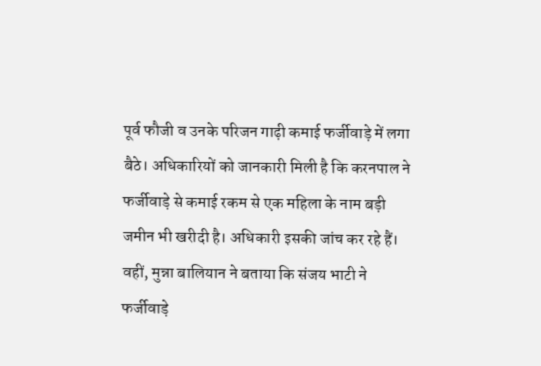पूर्व फौजी व उनके परिजन गाढ़ी कमाई फर्जीवाड़े में लगा बैठे। अधिकारियों को जानकारी मिली है कि करनपाल ने फर्जीवाड़े से कमाई रकम से एक महिला के नाम बड़ी जमीन भी खरीदी है। अधिकारी इसकी जांच कर रहे हैं।
वहीं, मुन्ना बालियान ने बताया कि संजय भाटी ने फर्जीवाड़े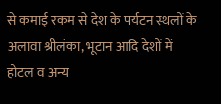से कमाई रकम से देश के पर्यटन स्थलों के अलावा श्रीलंका, भूटान आदि देशों में होटल व अन्य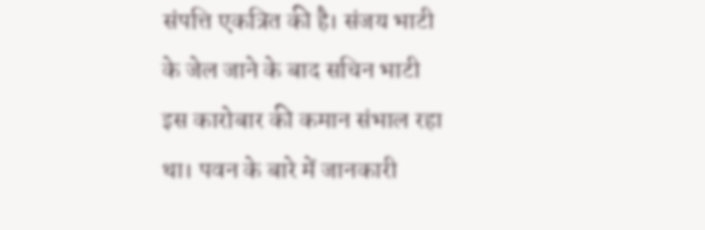संपत्ति एकत्रित की है। संजय भाटी के जेल जाने के बाद सचिन भाटी इस कारोबार की कमान संभाल रहा था। पवन के बारे में जानकारी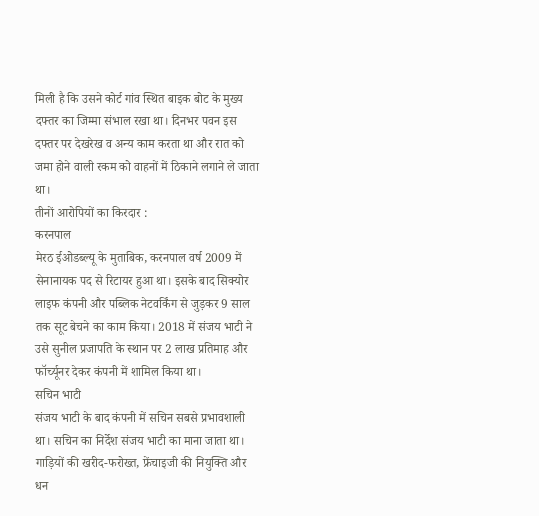मिली है कि उसने कोर्ट गांव स्थित बाइक बोट के मुख्य दफ्तर का जिम्मा संभाल रखा था। दिनभर पवन इस दफ्तर पर देखरेख व अन्य काम करता था और रात को जमा होने वाली रकम को वाहनों में ठिकाने लगाने ले जाता था।
तीनों आरोपियों का किरदार :
करनपाल
मेरठ ईओडब्ल्यू के मुताबिक, करनपाल वर्ष 2009 में सेनानायक पद से रिटायर हुआ था। इसके बाद सिक्योर लाइफ कंपनी और पब्लिक नेटवर्किंग से जुड़कर 9 साल तक सूट बेचने का काम किया। 2018 में संजय भाटी ने उसे सुनील प्रजापति के स्थान पर 2 लाख प्रतिमाह और फॉर्च्यूनर देकर कंपनी में शामिल किया था।
सचिन भाटी
संजय भाटी के बाद कंपनी में सचिन सबसे प्रभावशाली था। सचिन का निर्देश संजय भाटी का माना जाता था। गाड़ियों की खरीद-फरोख्त, फ्रेंचाइजी की नियुक्ति और धन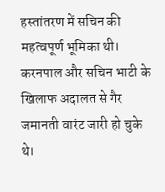हस्तांतरण में सचिन की महत्वपूर्ण भूमिका थी। करनपाल और सचिन भाटी के खिलाफ अदालत से गैर जमानती वारंट जारी हो चुके थे।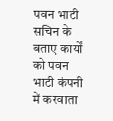पवन भाटी
सचिन के बताए कार्यों को पवन भाटी कंपनी में करवाता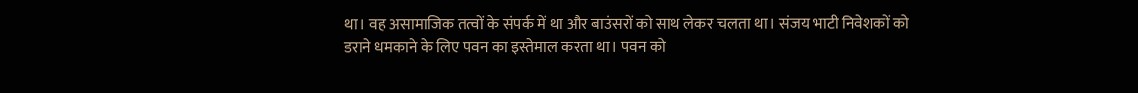था। वह असामाजिक तत्वों के संपर्क में था और बाउंसरों को साथ लेकर चलता था। संजय भाटी निवेशकों को डराने धमकाने के लिए पवन का इस्तेमाल करता था। पवन को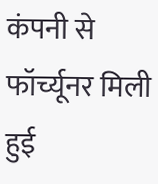कंपनी से फॉर्च्यूनर मिली हुई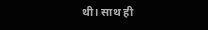थी। साथ ही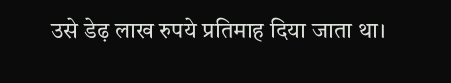उसे डेढ़ लाख रुपये प्रतिमाह दिया जाता था।